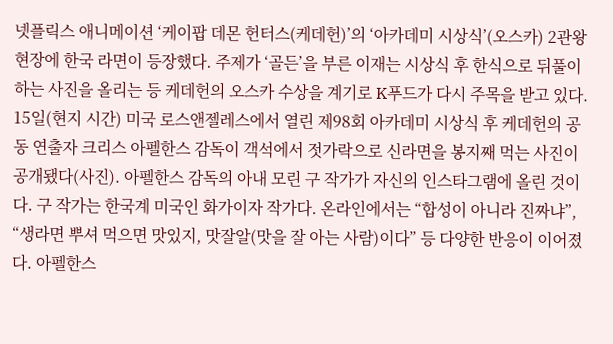넷플릭스 애니메이션 ‘케이팝 데몬 헌터스(케데헌)’의 ‘아카데미 시상식’(오스카) 2관왕 현장에 한국 라면이 등장했다. 주제가 ‘골든’을 부른 이재는 시상식 후 한식으로 뒤풀이하는 사진을 올리는 등 케데헌의 오스카 수상을 계기로 K푸드가 다시 주목을 받고 있다. 15일(현지 시간) 미국 로스앤젤레스에서 열린 제98회 아카데미 시상식 후 케데헌의 공동 연출자 크리스 아펠한스 감독이 객석에서 젓가락으로 신라면을 봉지째 먹는 사진이 공개됐다(사진). 아펠한스 감독의 아내 모린 구 작가가 자신의 인스타그램에 올린 것이다. 구 작가는 한국계 미국인 화가이자 작가다. 온라인에서는 “합성이 아니라 진짜냐”, “생라면 뿌셔 먹으면 맛있지, 맛잘알(맛을 잘 아는 사람)이다” 등 다양한 반응이 이어졌다. 아펠한스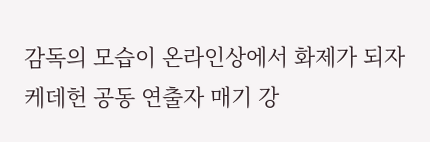감독의 모습이 온라인상에서 화제가 되자 케데헌 공동 연출자 매기 강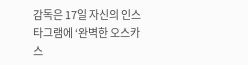감독은 17일 자신의 인스타그램에 ‘완벽한 오스카 스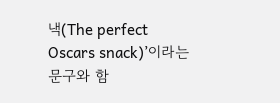낵(The perfect Oscars snack)’이라는 문구와 함